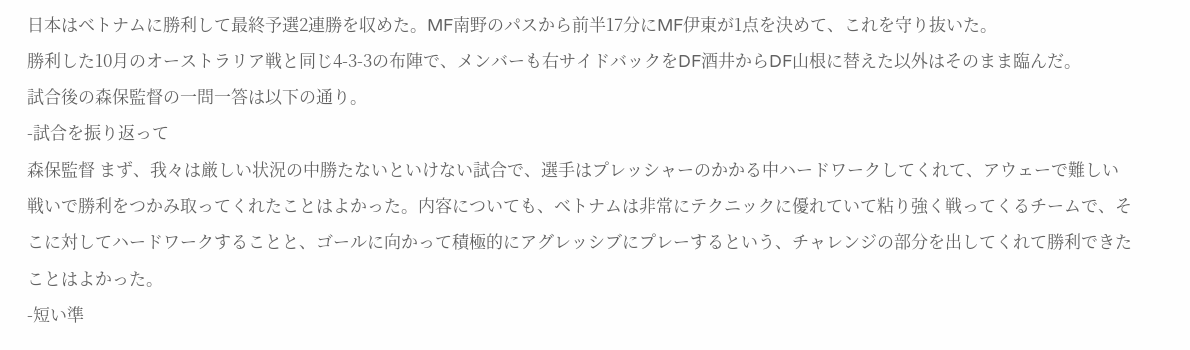日本はベトナムに勝利して最終予選2連勝を収めた。MF南野のパスから前半17分にMF伊東が1点を決めて、これを守り抜いた。
勝利した10月のオーストラリア戦と同じ4-3-3の布陣で、メンバーも右サイドバックをDF酒井からDF山根に替えた以外はそのまま臨んだ。
試合後の森保監督の一問一答は以下の通り。
-試合を振り返って
森保監督 まず、我々は厳しい状況の中勝たないといけない試合で、選手はプレッシャーのかかる中ハードワークしてくれて、アウェーで難しい戦いで勝利をつかみ取ってくれたことはよかった。内容についても、ベトナムは非常にテクニックに優れていて粘り強く戦ってくるチームで、そこに対してハードワークすることと、ゴールに向かって積極的にアグレッシブにプレーするという、チャレンジの部分を出してくれて勝利できたことはよかった。
-短い準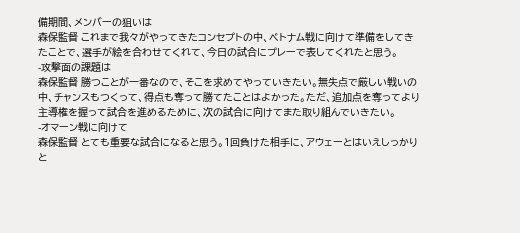備期間、メンバーの狙いは
森保監督 これまで我々がやってきたコンセプトの中、ベトナム戦に向けて準備をしてきたことで、選手が絵を合わせてくれて、今日の試合にプレーで表してくれたと思う。
-攻撃面の課題は
森保監督 勝つことが一番なので、そこを求めてやっていきたい。無失点で厳しい戦いの中、チャンスもつくって、得点も奪って勝てたことはよかった。ただ、追加点を奪ってより主導権を握って試合を進めるために、次の試合に向けてまた取り組んでいきたい。
-オマーン戦に向けて
森保監督 とても重要な試合になると思う。1回負けた相手に、アウェーとはいえしっかりと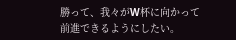勝って、我々がW杯に向かって前進できるようにしたい。